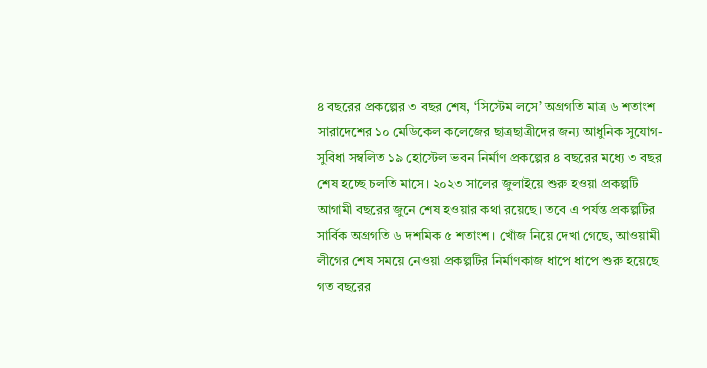৪ বছরের প্রকল্পের ৩ বছর শেষ, ‘সিস্টেম লসে’ অগ্রগতি মাত্র ৬ শতাংশ
সারাদেশের ১০ মেডিকেল কলেজের ছাত্রছাত্রীদের জন্য আধুনিক সুযোগ-সুবিধা সম্বলিত ১৯ হোস্টেল ভবন নির্মাণ প্রকল্পের ৪ বছরের মধ্যে ৩ বছর শেষ হচ্ছে চলতি মাসে। ২০২৩ সালের জুলাইয়ে শুরু হওয়া প্রকল্পটি আগামী বছরের জুনে শেষ হওয়ার কথা রয়েছে। তবে এ পর্যন্ত প্রকল্পটির সার্বিক অগ্রগতি ৬ দশমিক ৫ শতাংশ। খোঁজ নিয়ে দেখা গেছে, আওয়ামী লীগের শেষ সময়ে নেওয়া প্রকল্পটির নির্মাণকাজ ধাপে ধাপে শুরু হয়েছে গত বছরের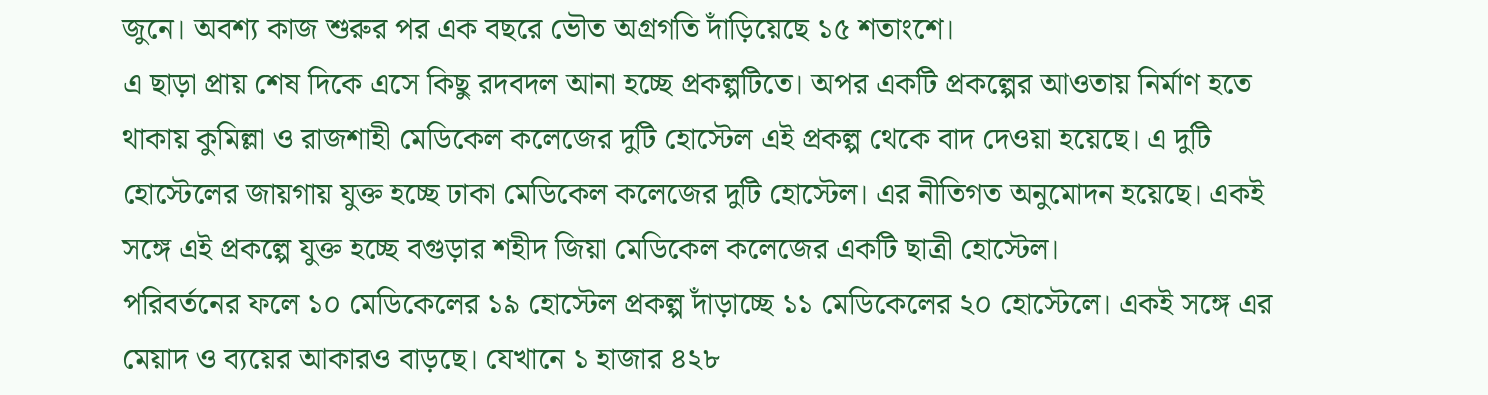জুনে। অবশ্য কাজ শুরুর পর এক বছরে ভৌত অগ্রগতি দাঁড়িয়েছে ১৫ শতাংশে।
এ ছাড়া প্রায় শেষ দিকে এসে কিছু রদবদল আনা হচ্ছে প্রকল্পটিতে। অপর একটি প্রকল্পের আওতায় নির্মাণ হতে থাকায় কুমিল্লা ও রাজশাহী মেডিকেল কলেজের দুটি হোস্টেল এই প্রকল্প থেকে বাদ দেওয়া হয়েছে। এ দুটি হোস্টেলের জায়গায় যুক্ত হচ্ছে ঢাকা মেডিকেল কলেজের দুটি হোস্টেল। এর নীতিগত অনুমোদন হয়েছে। একই সঙ্গে এই প্রকল্পে যুক্ত হচ্ছে বগুড়ার শহীদ জিয়া মেডিকেল কলেজের একটি ছাত্রী হোস্টেল।
পরিবর্তনের ফলে ১০ মেডিকেলের ১৯ হোস্টেল প্রকল্প দাঁড়াচ্ছে ১১ মেডিকেলের ২০ হোস্টেলে। একই সঙ্গে এর মেয়াদ ও ব্যয়ের আকারও বাড়ছে। যেখানে ১ হাজার ৪২৮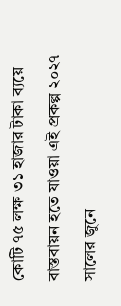কোটি ৭৫ লক্ষ ৩১ হাজার টাকা ব্যয়ে বাস্তবায়ন হতে যাওয়া এই প্রকল্প ২০২৭ সালের জুনে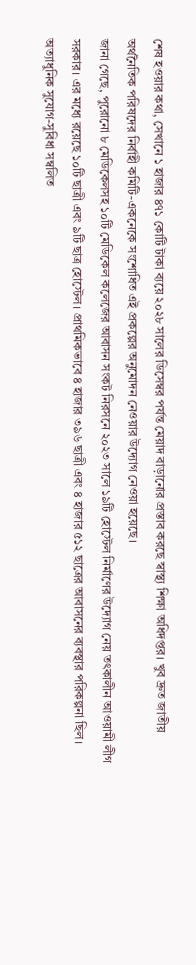শেষ হওয়ার কথা, সেখানে ১ হাজার ৪৭১ কোটি টাকা ব্যয়ে ২০২৮ সালের ডিসেম্বর পর্যন্ত মেয়াদ বাড়ানোর প্রস্তাব করছে স্বাস্থ্য শিক্ষা অধিদপ্তর। খুব দ্রুত জাতীয় অর্থনৈতিক পরিষদের নির্বাহী কমিটি-একনেকে সংশোধিত এই প্রকল্পের অনুমোদন নেওয়ার উদ্যোগ নেওয়া হয়েছে।
জানা গেছে, পুরোনো ৮ মেডিকেলসহ ১০টি মেডিকেল কলেজের আবাসন সংকট নিরসনে ২০২৩ সালে ১৯টি হোস্টেল নির্মাণের উদ্যোগ নেয় তৎকালীন আওয়ামী লীগ সরকার। এর মধ্যে রয়েছে ১০টি ছাত্রী এবং ৯টি ছাত্র হোস্টেল। প্রাথমিকভাবে ৪ হাজার ৩৯৬ ছাত্রী এবং ৪ হাজার ৫১২ ছাত্রের আবাসনের ব্যবস্থার পরিকল্পনা ছিল। অত্যাধুনিক সুযোগ-সুবিধা সম্বলিত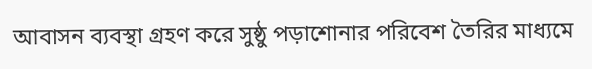আবাসন ব্যবস্থা গ্রহণ করে সুষ্ঠু পড়াশোনার পরিবেশ তৈরির মাধ্যমে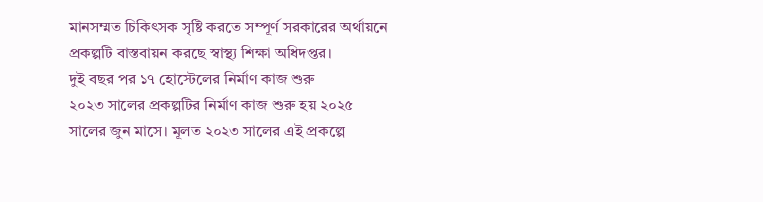মানসম্মত চিকিৎসক সৃষ্টি করতে সম্পূর্ণ সরকারের অর্থায়নে প্রকল্পটি বাস্তবায়ন করছে স্বাস্থ্য শিক্ষা অধিদপ্তর।
দুই বছর পর ১৭ হোস্টেলের নির্মাণ কাজ শুরু
২০২৩ সালের প্রকল্পটির নির্মাণ কাজ শুরু হয় ২০২৫ সালের জুন মাসে। মূলত ২০২৩ সালের এই প্রকল্পে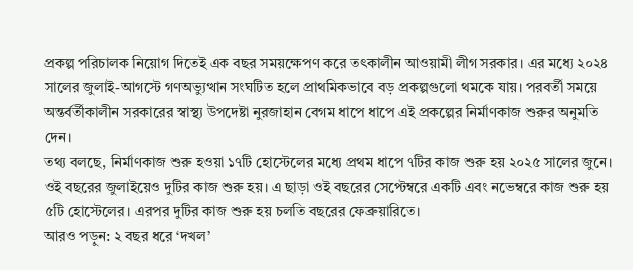প্রকল্প পরিচালক নিয়োগ দিতেই এক বছর সময়ক্ষেপণ করে তৎকালীন আওয়ামী লীগ সরকার। এর মধ্যে ২০২৪ সালের জুলাই-আগস্টে গণঅভ্যুত্থান সংঘটিত হলে প্রাথমিকভাবে বড় প্রকল্পগুলো থমকে যায়। পরবর্তী সময়ে অন্তর্বর্তীকালীন সরকারের স্বাস্থ্য উপদেষ্টা নুরজাহান বেগম ধাপে ধাপে এই প্রকল্পের নির্মাণকাজ শুরুর অনুমতি দেন।
তথ্য বলছে, নির্মাণকাজ শুরু হওয়া ১৭টি হোস্টেলের মধ্যে প্রথম ধাপে ৭টির কাজ শুরু হয় ২০২৫ সালের জুনে। ওই বছরের জুলাইয়েও দুটির কাজ শুরু হয়। এ ছাড়া ওই বছরের সেপ্টেম্বরে একটি এবং নভেম্বরে কাজ শুরু হয় ৫টি হোস্টেলের। এরপর দুটির কাজ শুরু হয় চলতি বছরের ফেব্রুয়ারিতে।
আরও পড়ুন: ২ বছর ধরে ‘দখল’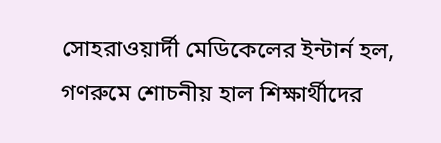সোহরাওয়ার্দী মেডিকেলের ইন্টার্ন হল, গণরুমে শোচনীয় হাল শিক্ষার্থীদের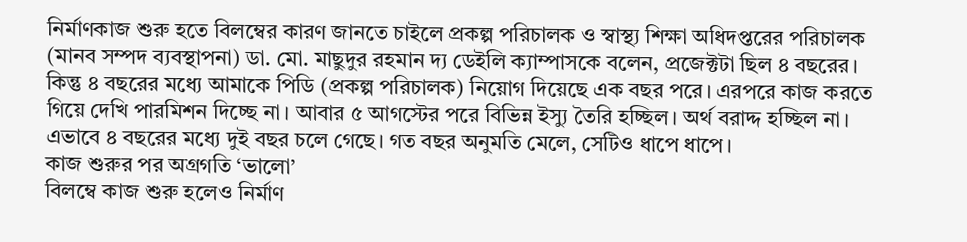নির্মাণকাজ শুরু হতে বিলম্বের কারণ জানতে চাইলে প্রকল্প পরিচালক ও স্বাস্থ্য শিক্ষা অধিদপ্তরের পরিচালক (মানব সম্পদ ব্যবস্থাপনা) ডা. মো. মাছুদুর রহমান দ্য ডেইলি ক্যাম্পাসকে বলেন, প্রজেক্টটা ছিল ৪ বছরের। কিন্তু ৪ বছরের মধ্যে আমাকে পিডি (প্রকল্প পরিচালক) নিয়োগ দিয়েছে এক বছর পরে। এরপরে কাজ করতে গিয়ে দেখি পারমিশন দিচ্ছে না। আবার ৫ আগস্টের পরে বিভিন্ন ইস্যু তৈরি হচ্ছিল। অর্থ বরাদ্দ হচ্ছিল না। এভাবে ৪ বছরের মধ্যে দুই বছর চলে গেছে। গত বছর অনুমতি মেলে, সেটিও ধাপে ধাপে।
কাজ শুরুর পর অগ্রগতি ‘ভালো’
বিলম্বে কাজ শুরু হলেও নির্মাণ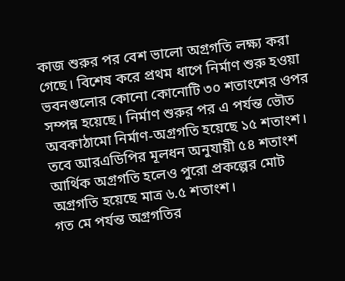কাজ শুরুর পর বেশ ভালো অগ্রগতি লক্ষ্য করা গেছে। বিশেষ করে প্রথম ধাপে নির্মাণ শুরু হওয়া ভবনগুলোর কোনো কোনোটি ৩০ শতাংশের ওপর সম্পন্ন হয়েছে। নির্মাণ শুরুর পর এ পর্যন্ত ভৌত অবকাঠামো নির্মাণ-অগ্রগতি হয়েছে ১৫ শতাংশ। তবে আরএডিপির মূলধন অনুযায়ী ৫৪ শতাংশ আর্থিক অগ্রগতি হলেও পুরো প্রকল্পের মোট অগ্রগতি হয়েছে মাত্র ৬.৫ শতাংশ।
গত মে পর্যন্ত অগ্রগতির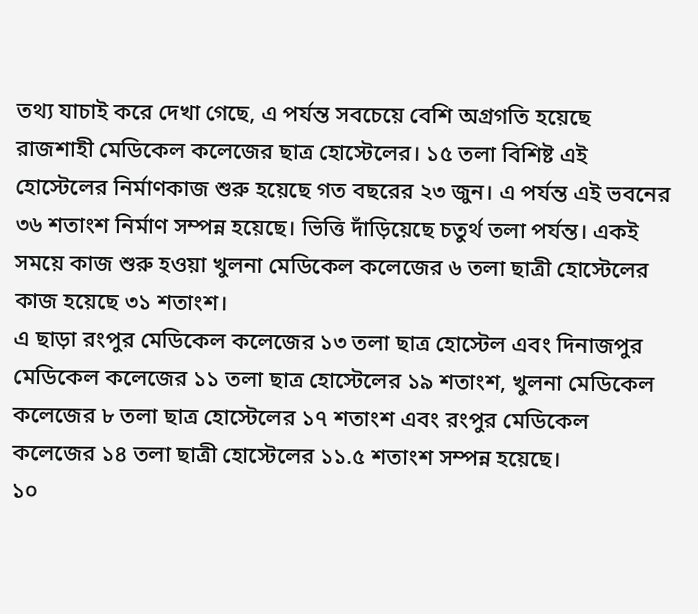তথ্য যাচাই করে দেখা গেছে, এ পর্যন্ত সবচেয়ে বেশি অগ্রগতি হয়েছে রাজশাহী মেডিকেল কলেজের ছাত্র হোস্টেলের। ১৫ তলা বিশিষ্ট এই হোস্টেলের নির্মাণকাজ শুরু হয়েছে গত বছরের ২৩ জুন। এ পর্যন্ত এই ভবনের ৩৬ শতাংশ নির্মাণ সম্পন্ন হয়েছে। ভিত্তি দাঁড়িয়েছে চতুর্থ তলা পর্যন্ত। একই সময়ে কাজ শুরু হওয়া খুলনা মেডিকেল কলেজের ৬ তলা ছাত্রী হোস্টেলের কাজ হয়েছে ৩১ শতাংশ।
এ ছাড়া রংপুর মেডিকেল কলেজের ১৩ তলা ছাত্র হোস্টেল এবং দিনাজপুর মেডিকেল কলেজের ১১ তলা ছাত্র হোস্টেলের ১৯ শতাংশ, খুলনা মেডিকেল কলেজের ৮ তলা ছাত্র হোস্টেলের ১৭ শতাংশ এবং রংপুর মেডিকেল কলেজের ১৪ তলা ছাত্রী হোস্টেলের ১১.৫ শতাংশ সম্পন্ন হয়েছে।
১০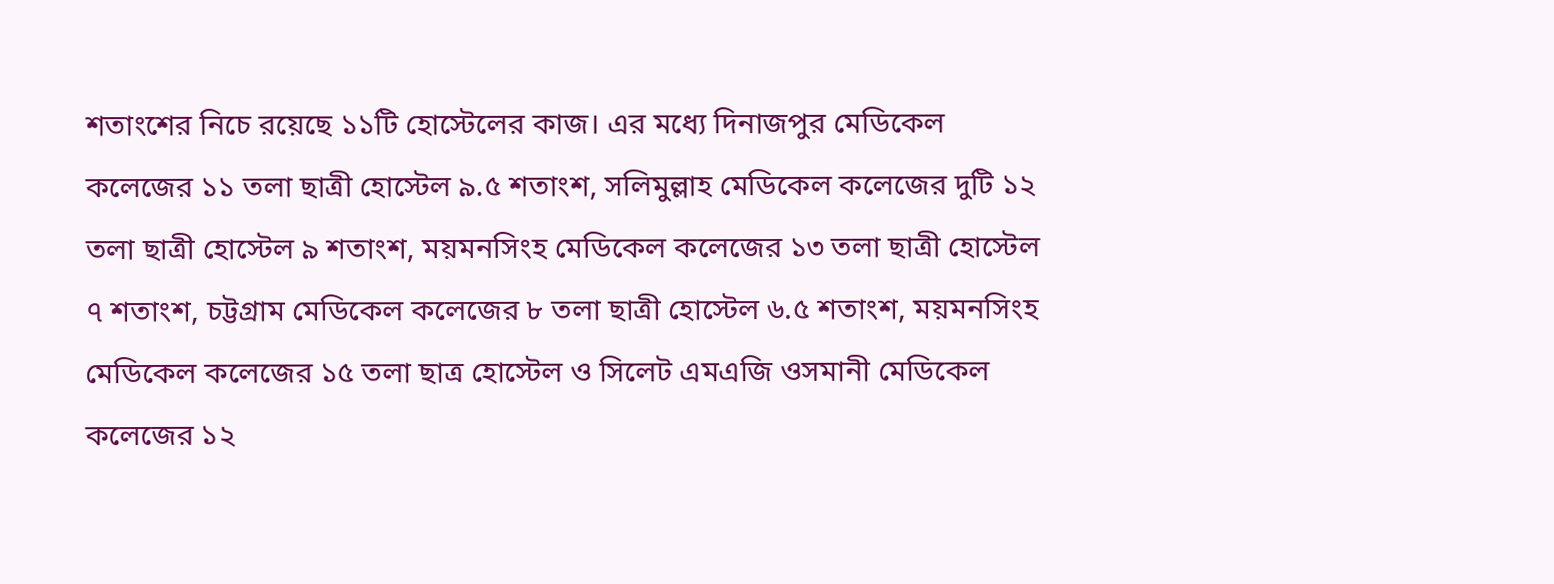শতাংশের নিচে রয়েছে ১১টি হোস্টেলের কাজ। এর মধ্যে দিনাজপুর মেডিকেল কলেজের ১১ তলা ছাত্রী হোস্টেল ৯.৫ শতাংশ, সলিমুল্লাহ মেডিকেল কলেজের দুটি ১২ তলা ছাত্রী হোস্টেল ৯ শতাংশ, ময়মনসিংহ মেডিকেল কলেজের ১৩ তলা ছাত্রী হোস্টেল ৭ শতাংশ, চট্টগ্রাম মেডিকেল কলেজের ৮ তলা ছাত্রী হোস্টেল ৬.৫ শতাংশ, ময়মনসিংহ মেডিকেল কলেজের ১৫ তলা ছাত্র হোস্টেল ও সিলেট এমএজি ওসমানী মেডিকেল কলেজের ১২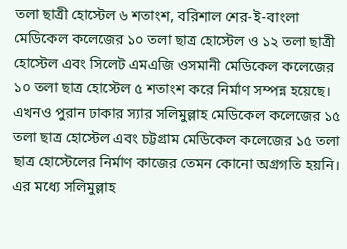তলা ছাত্রী হোস্টেল ৬ শতাংশ, বরিশাল শের-ই-বাংলা মেডিকেল কলেজের ১০ তলা ছাত্র হোস্টেল ও ১২ তলা ছাত্রী হোস্টেল এবং সিলেট এমএজি ওসমানী মেডিকেল কলেজের ১০ তলা ছাত্র হোস্টেল ৫ শতাংশ করে নির্মাণ সম্পন্ন হয়েছে।
এখনও পুরান ঢাকার স্যার সলিমুল্লাহ মেডিকেল কলেজের ১৫ তলা ছাত্র হোস্টেল এবং চট্টগ্রাম মেডিকেল কলেজের ১৫ তলা ছাত্র হোস্টেলের নির্মাণ কাজের তেমন কোনো অগ্রগতি হয়নি। এর মধ্যে সলিমুল্লাহ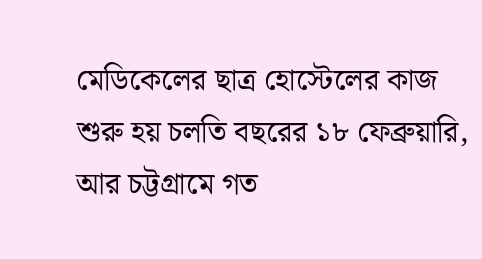মেডিকেলের ছাত্র হোস্টেলের কাজ শুরু হয় চলতি বছরের ১৮ ফেব্রুয়ারি, আর চট্টগ্রামে গত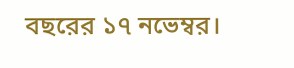বছরের ১৭ নভেম্বর।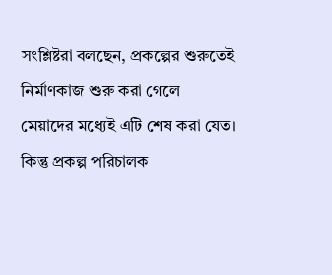সংশ্লিষ্টরা বলছেন, প্রকল্পের শুরুতেই নির্মাণকাজ শুরু করা গেলে মেয়াদের মধ্যেই এটি শেষ করা যেত। কিন্তু প্রকল্প পরিচালক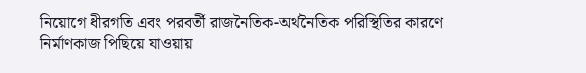নিয়োগে ধীরগতি এবং পরবর্তী রাজনৈতিক-অর্থনৈতিক পরিস্থিতির কারণে নির্মাণকাজ পিছিয়ে যাওয়ায়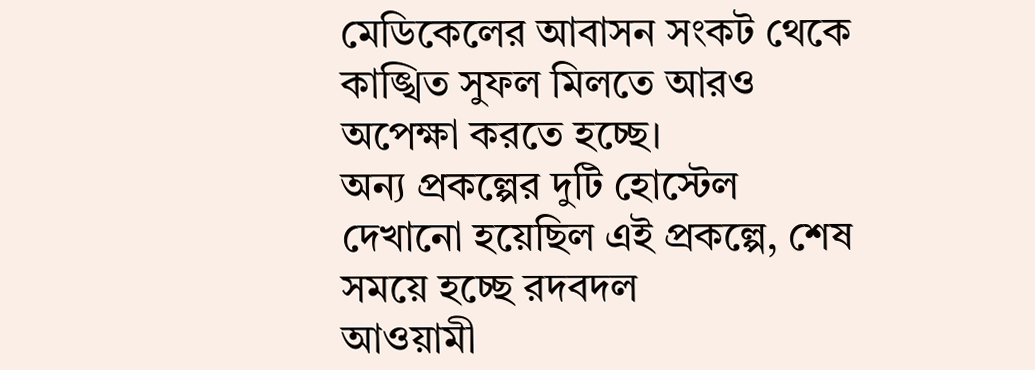মেডিকেলের আবাসন সংকট থেকে কাঙ্খিত সুফল মিলতে আরও অপেক্ষা করতে হচ্ছে।
অন্য প্রকল্পের দুটি হোস্টেল দেখানো হয়েছিল এই প্রকল্পে, শেষ সময়ে হচ্ছে রদবদল
আওয়ামী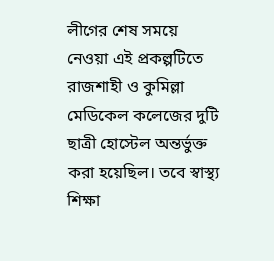লীগের শেষ সময়ে নেওয়া এই প্রকল্পটিতে রাজশাহী ও কুমিল্লা মেডিকেল কলেজের দুটি ছাত্রী হোস্টেল অন্তর্ভুক্ত করা হয়েছিল। তবে স্বাস্থ্য শিক্ষা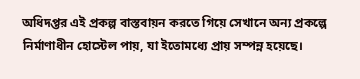অধিদপ্তর এই প্রকল্প বাস্তবায়ন করতে গিয়ে সেখানে অন্য প্রকল্পে নির্মাণাধীন হোস্টেল পায়, যা ইতোমধ্যে প্রায় সম্পন্ন হয়েছে।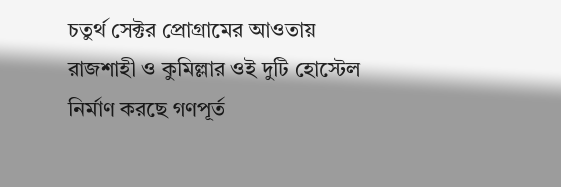চতুর্থ সেক্টর প্রোগ্রামের আওতায় রাজশাহী ও কুমিল্লার ওই দুটি হোস্টেল নির্মাণ করছে গণপূর্ত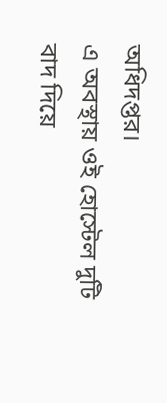অধিদপ্তর।
এ অবস্থায় ওই হোস্টেল দুটি বাদ দিয়ে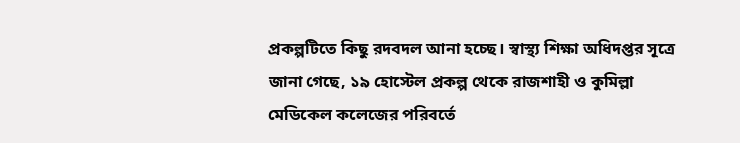প্রকল্পটিতে কিছু রদবদল আনা হচ্ছে। স্বাস্থ্য শিক্ষা অধিদপ্তর সূত্রে জানা গেছে, ১৯ হোস্টেল প্রকল্প থেকে রাজশাহী ও কুমিল্লা মেডিকেল কলেজের পরিবর্তে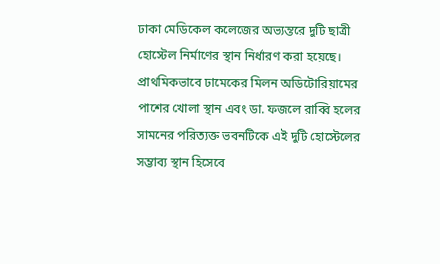ঢাকা মেডিকেল কলেজের অভ্যন্তরে দুটি ছাত্রী হোস্টেল নির্মাণের স্থান নির্ধারণ করা হয়েছে। প্রাথমিকভাবে ঢামেকের মিলন অডিটোরিয়ামের পাশের খোলা স্থান এবং ডা. ফজলে রাব্বি হলের সামনের পরিত্যক্ত ভবনটিকে এই দুটি হোস্টেলের সম্ভাব্য স্থান হিসেবে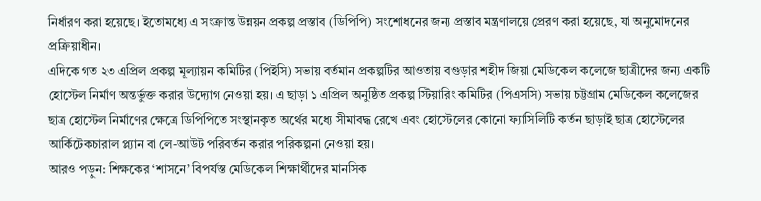নির্ধারণ করা হয়েছে। ইতোমধ্যে এ সংক্রান্ত উন্নয়ন প্রকল্প প্রস্তাব (ডিপিপি) সংশোধনের জন্য প্রস্তাব মন্ত্রণালয়ে প্রেরণ করা হয়েছে, যা অনুমোদনের প্রক্রিয়াধীন।
এদিকে গত ২৩ এপ্রিল প্রকল্প মূল্যায়ন কমিটির (পিইসি) সভায় বর্তমান প্রকল্পটির আওতায় বগুড়ার শহীদ জিয়া মেডিকেল কলেজে ছাত্রীদের জন্য একটি হোস্টেল নির্মাণ অন্তর্ভুক্ত করার উদ্যোগ নেওয়া হয়। এ ছাড়া ১ এপ্রিল অনুষ্ঠিত প্রকল্প স্টিয়ারিং কমিটির (পিএসসি) সভায় চট্টগ্রাম মেডিকেল কলেজের ছাত্র হোস্টেল নির্মাণের ক্ষেত্রে ডিপিপিতে সংস্থানকৃত অর্থের মধ্যে সীমাবদ্ধ রেখে এবং হোস্টেলের কোনো ফ্যাসিলিটি কর্তন ছাড়াই ছাত্র হোস্টেলের আর্কিটেকচারাল প্ল্যান বা লে-আউট পরিবর্তন করার পরিকল্পনা নেওয়া হয়।
আরও পড়ুন: শিক্ষকের ‘শাসনে’ বিপর্যস্ত মেডিকেল শিক্ষার্থীদের মানসিক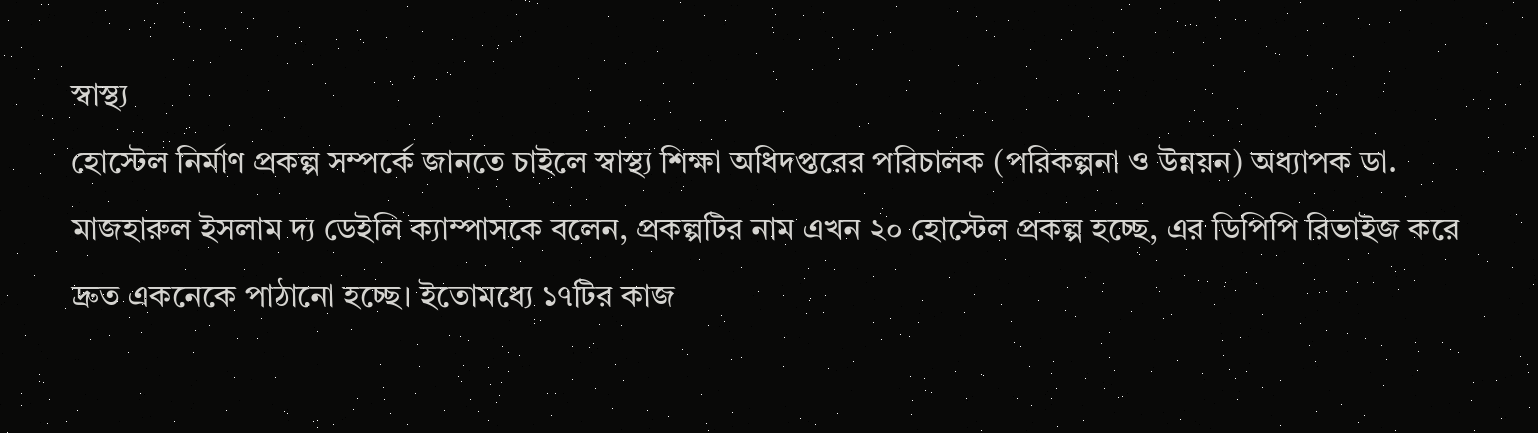স্বাস্থ্য
হোস্টেল নির্মাণ প্রকল্প সম্পর্কে জানতে চাইলে স্বাস্থ্য শিক্ষা অধিদপ্তরের পরিচালক (পরিকল্পনা ও উন্নয়ন) অধ্যাপক ডা. মাজহারুল ইসলাম দ্য ডেইলি ক্যাম্পাসকে বলেন, প্রকল্পটির নাম এখন ২০ হোস্টেল প্রকল্প হচ্ছে, এর ডিপিপি রিভাইজ করে দ্রুত একনেকে পাঠানো হচ্ছে। ইতোমধ্যে ১৭টির কাজ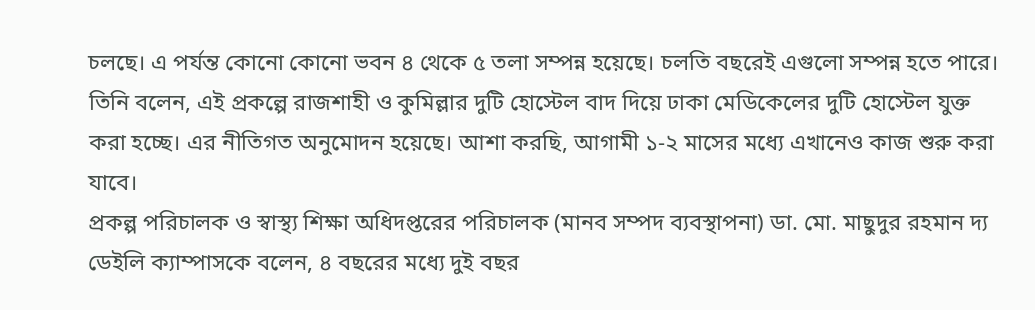চলছে। এ পর্যন্ত কোনো কোনো ভবন ৪ থেকে ৫ তলা সম্পন্ন হয়েছে। চলতি বছরেই এগুলো সম্পন্ন হতে পারে।
তিনি বলেন, এই প্রকল্পে রাজশাহী ও কুমিল্লার দুটি হোস্টেল বাদ দিয়ে ঢাকা মেডিকেলের দুটি হোস্টেল যুক্ত করা হচ্ছে। এর নীতিগত অনুমোদন হয়েছে। আশা করছি, আগামী ১-২ মাসের মধ্যে এখানেও কাজ শুরু করা যাবে।
প্রকল্প পরিচালক ও স্বাস্থ্য শিক্ষা অধিদপ্তরের পরিচালক (মানব সম্পদ ব্যবস্থাপনা) ডা. মো. মাছুদুর রহমান দ্য ডেইলি ক্যাম্পাসকে বলেন, ৪ বছরের মধ্যে দুই বছর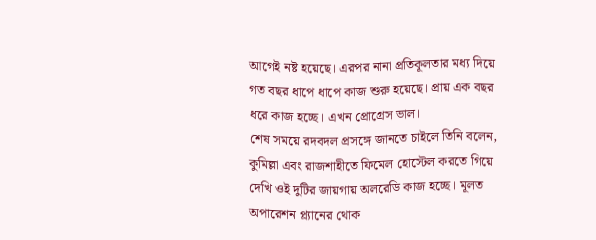আগেই নষ্ট হয়েছে। এরপর নানা প্রতিকূলতার মধ্য দিয়ে গত বছর ধাপে ধাপে কাজ শুরু হয়েছে। প্রায় এক বছর ধরে কাজ হচ্ছে। এখন প্রোগ্রেস ভাল।
শেষ সময়ে রদবদল প্রসঙ্গে জানতে চাইলে তিনি বলেন, কুমিল্লা এবং রাজশাহীতে ফিমেল হোস্টেল করতে গিয়ে দেখি ওই দুটির জায়গায় অলরেডি কাজ হচ্ছে। মূলত অপারেশন প্ল্যানের থোক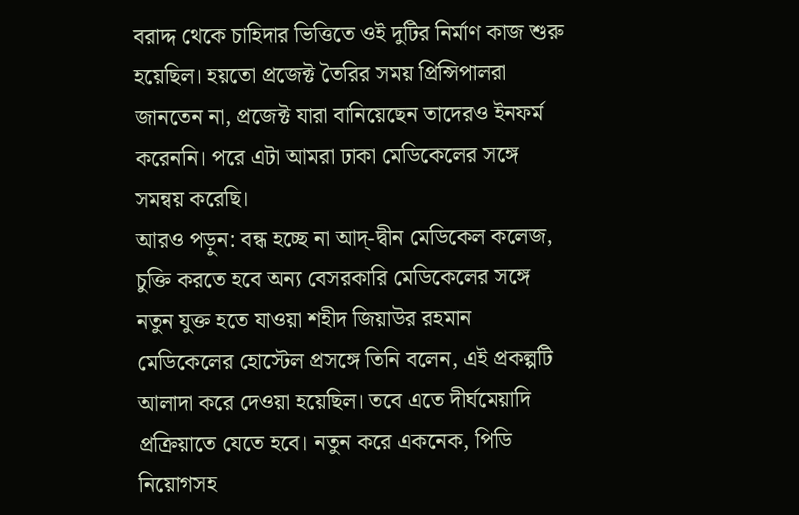বরাদ্দ থেকে চাহিদার ভিত্তিতে ওই দুটির নির্মাণ কাজ শুরু হয়েছিল। হয়তো প্রজেক্ট তৈরির সময় প্রিন্সিপালরা জানতেন না, প্রজেক্ট যারা বানিয়েছেন তাদেরও ইনফর্ম করেননি। পরে এটা আমরা ঢাকা মেডিকেলের সঙ্গে সমন্বয় করেছি।
আরও পড়ুন: বন্ধ হচ্ছে না আদ্-দ্বীন মেডিকেল কলেজ, চুক্তি করতে হবে অন্য বেসরকারি মেডিকেলের সঙ্গে
নতুন যুক্ত হতে যাওয়া শহীদ জিয়াউর রহমান মেডিকেলের হোস্টেল প্রসঙ্গে তিনি বলেন, এই প্রকল্পটি আলাদা করে দেওয়া হয়েছিল। তবে এতে দীর্ঘমেয়াদি প্রক্রিয়াতে যেতে হবে। নতুন করে একনেক, পিডি নিয়োগসহ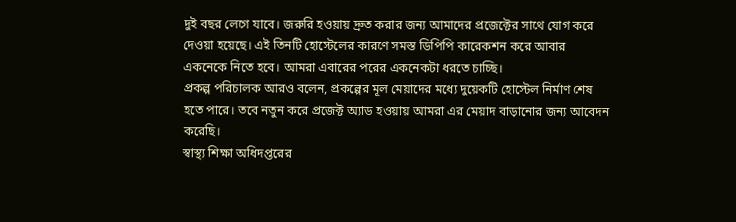দুই বছর লেগে যাবে। জরুরি হওয়ায় দ্রুত করার জন্য আমাদের প্রজেক্টের সাথে যোগ করে দেওয়া হয়েছে। এই তিনটি হোস্টেলের কারণে সমস্ত ডিপিপি কারেকশন করে আবার একনেকে নিতে হবে। আমরা এবারের পরের একনেকটা ধরতে চাচ্ছি।
প্রকল্প পরিচালক আরও বলেন, প্রকল্পের মূল মেয়াদের মধ্যে দুয়েকটি হোস্টেল নির্মাণ শেষ হতে পারে। তবে নতুন করে প্রজেক্ট অ্যাড হওয়ায় আমরা এর মেয়াদ বাড়ানোর জন্য আবেদন করেছি।
স্বাস্থ্য শিক্ষা অধিদপ্তরের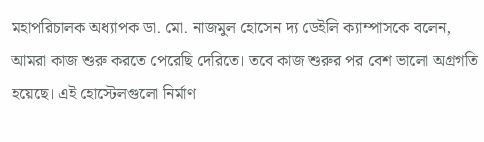মহাপরিচালক অধ্যাপক ডা. মো. নাজমুল হোসেন দ্য ডেইলি ক্যাম্পাসকে বলেন, আমরা কাজ শুরু করতে পেরেছি দেরিতে। তবে কাজ শুরুর পর বেশ ভালো অগ্রগতি হয়েছে। এই হোস্টেলগুলো নির্মাণ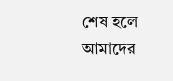শেষ হলে আমাদের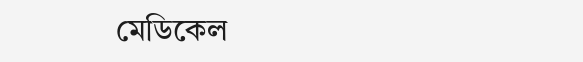মেডিকেল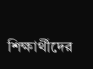শিক্ষার্থীদের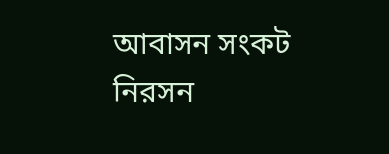আবাসন সংকট নিরসন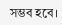সম্ভব হবে।